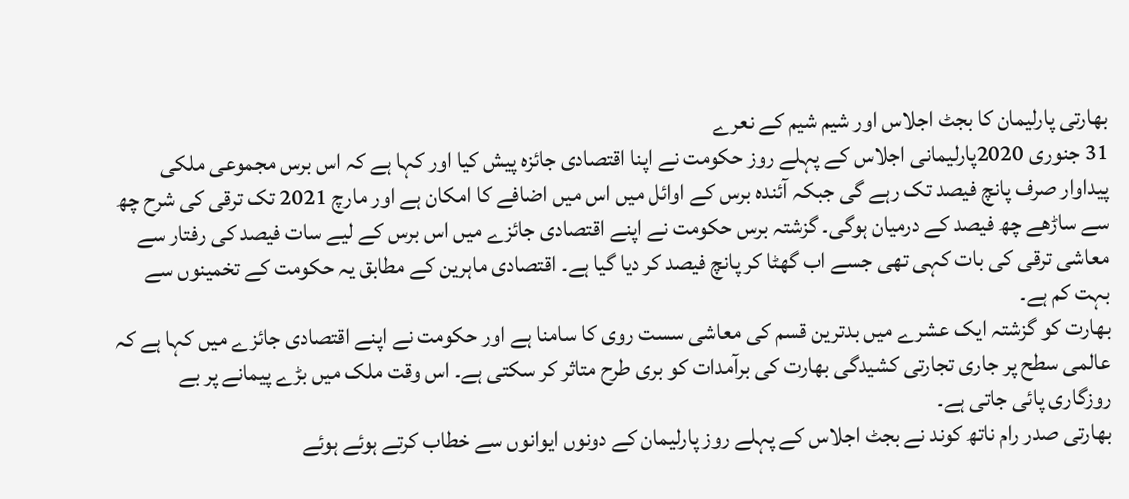بھارتی پارلیمان کا بجٹ اجلاس اور شیم شیم کے نعرے
31 جنوری 2020پارلیمانی اجلاس کے پہلے روز حکومت نے اپنا اقتصادی جائزہ پیش کیا اور کہا ہے کہ اس برس مجموعی ملکی پیداوار صرف پانچ فیصد تک رہے گی جبکہ آئندہ برس کے اوائل میں اس میں اضافے کا امکان ہے اور مارچ 2021 تک ترقی کی شرح چھ سے ساڑھے چھ فیصد کے درمیان ہوگی۔ گزشتہ برس حکومت نے اپنے اقتصادی جائزے میں اس برس کے لیے سات فیصد کی رفتار سے معاشی ترقی کی بات کہی تھی جسے اب گھٹا کر پانچ فیصد کر دیا گیا ہے۔ اقتصادی ماہرین کے مطابق یہ حکومت کے تخمینوں سے بہت کم ہے۔
بھارت کو گزشتہ ایک عشرے میں بدترین قسم کی معاشی سست روی کا سامنا ہے اور حکومت نے اپنے اقتصادی جائزے میں کہا ہے کہ عالمی سطح پر جاری تجارتی کشیدگی بھارت کی برآمدات کو بری طرح متاثر کر سکتی ہے۔ اس وقت ملک میں بڑے پیمانے پر بے روزگاری پائی جاتی ہے۔
بھارتی صدر رام ناتھ کوند نے بجٹ اجلاس کے پہلے روز پارلیمان کے دونوں ایوانوں سے خطاب کرتے ہوئے ہوئے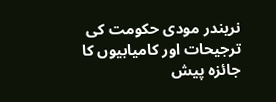نریندر مودی حکومت کی ترجیحات اور کامیابیوں کا جائزہ پیش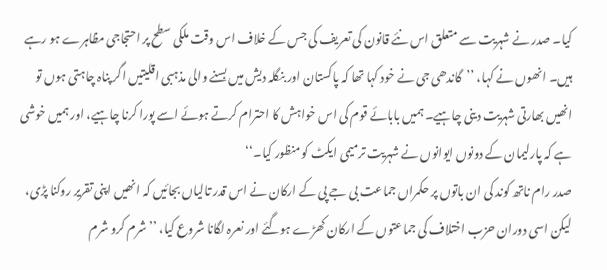کیا۔ صدر نے شہریت سے متعلق اس نئے قانون کی تعریف کی جس کے خلاف اس وقت ملکی سطح پر احتجاجی مظاہرے ہو رہے ہیں۔ انھوں نے کہا، ’’گاندھی جی نے خود کہا تھا کہ پاکستان اور بنگلہ دیش میں بسنے والی مذہبی اقلیتیں اگر پناہ چاہتی ہوں تو انھیں بھارتی شہریت دینی چاہیے۔ ہمیں بابائے قوم کی اس خواہش کا احترام کرتے ہوئے اسے پورا کرنا چاہیے، اور ہمیں خوشی ہے کہ پارلیمان کے دونوں ایوانوں نے شہریت ترمیمی ایکٹ کو منظور کیا۔‘‘
صدر رام ناتھ کوند کی ان باتوں پر حکمراں جماعت بی جے پی کے ارکان نے اس قدر تالیاں بجائیں کہ انھیں اپنی تقریر روکنا پڑی، لیکن اسی دوران حزب اختلاف کی جماعتوں کے ارکان کھڑے ہوگئے اور نعرہ لگانا شروع کیا، ’’شرم کرو شرم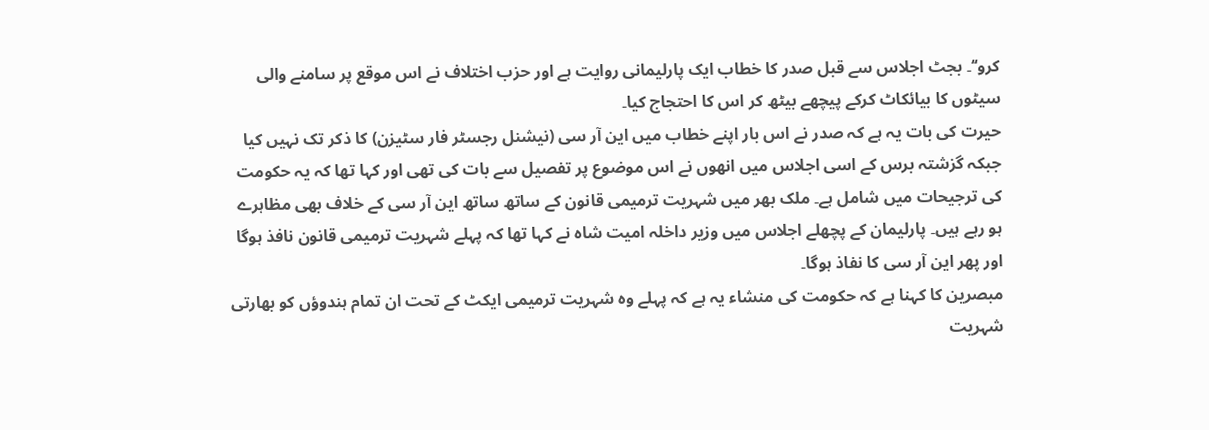کرو‘‘۔ بجٹ اجلاس سے قبل صدر کا خطاب ایک پارلیمانی روایت ہے اور حزب اختلاف نے اس موقع پر سامنے والی سیٹوں کا بیائکاٹ کرکے پیچھے بیٹھ کر اس کا احتجاج کیا۔
حیرت کی بات یہ ہے کہ صدر نے اس بار اپنے خطاب میں این آر سی (نیشنل رجسٹر فار سٹیزن) کا ذکر تک نہیں کیا جبکہ گزشتہ برس کے اسی اجلاس میں انھوں نے اس موضوع پر تفصیل سے بات کی تھی اور کہا تھا کہ یہ حکومت کی ترجیحات میں شامل ہے۔ ملک بھر میں شہریت ترمیمی قانون کے ساتھ ساتھ این آر سی کے خلاف بھی مظاہرے ہو رہے ہیں۔ پارلیمان کے پچھلے اجلاس میں وزیر داخلہ امیت شاہ نے کہا تھا کہ پہلے شہریت ترمیمی قانون نافذ ہوگا اور پھر این آر سی کا نفاذ ہوگا۔
مبصرین کا کہنا ہے کہ حکومت کی منشاء یہ ہے کہ پہلے وہ شہریت ترمیمی ایکٹ کے تحت ان تمام ہندوؤں کو بھارتی شہریت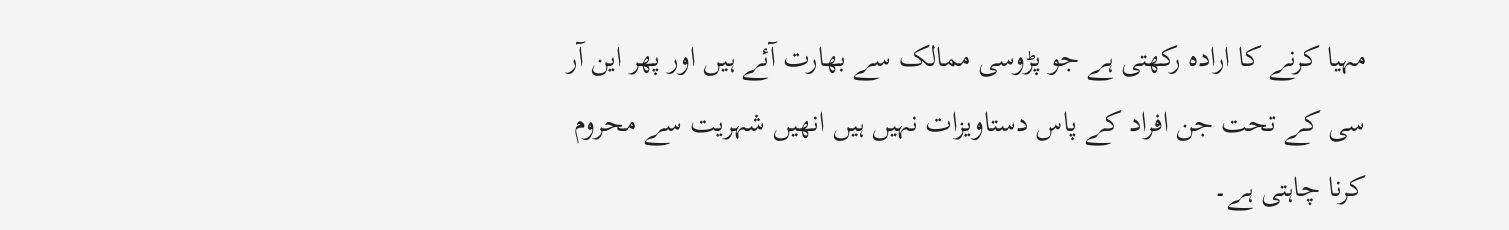مہیا کرنے کا ارادہ رکھتی ہے جو پڑوسی ممالک سے بھارت آئے ہیں اور پھر این آر سی کے تحت جن افراد کے پاس دستاویزات نہیں ہیں انھیں شہریت سے محروم کرنا چاہتی ہے۔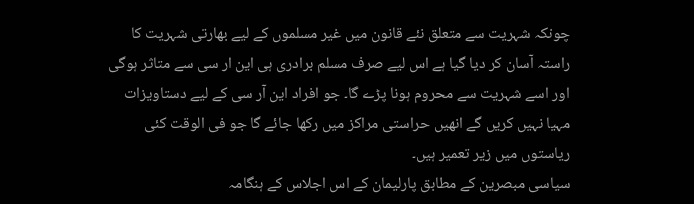چونکہ شہریت سے متعلق نئے قانون میں غیر مسلموں کے لیے بھارتی شہریت کا راستہ آسان کر دیا گيا ہے اس لیے صرف مسلم برادری ہی این ار سی سے متاثر ہوگی اور اسے شہریت سے محروم ہونا پڑے گا۔ جو افراد این آر سی کے لیے دستاویزات مہیا نہیں کریں گے انھیں حراستی مراکز میں رکھا جائے گا جو فی الوقت کئی ریاستوں میں زیر تعمیر ہیں۔
سیاسی مبصرین کے مطابق پارلیمان کے اس اجلاس کے ہنگامہ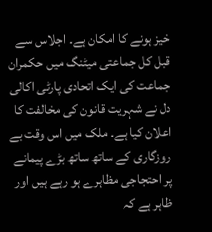خیز ہونے کا امکان ہے۔ اجلاس سے قبل کل جماعتی میٹنگ میں حکمران جماعت کی ایک اتحادی پارٹی اکالی دل نے شہریت قانون کی مخالفت کا اعلان کیا ہے۔ ملک میں اس وقت بے روزگاری کے ساتھ ساتھ بڑے پیمانے پر احتجاجی مظاہرے ہو رہے ہیں اور ظاہر ہے کہ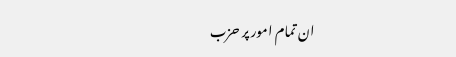ان تمام امور پر حزب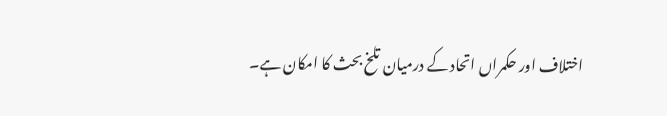اختلاف اور حکمراں اتحاد کے درمیان تلخ بحث کا امکان ہے۔